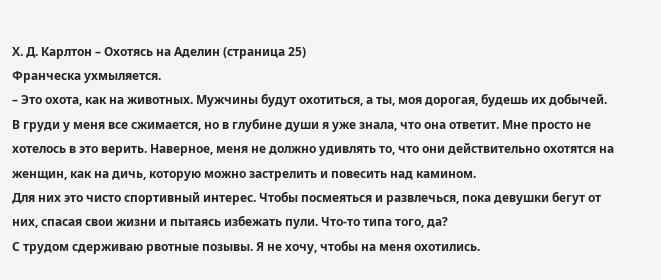Х. Д. Карлтон – Охотясь на Аделин (страница 25)
Франческа ухмыляется.
– Это охота, как на животных. Мужчины будут охотиться, а ты, моя дорогая, будешь их добычей.
В груди у меня все сжимается, но в глубине души я уже знала, что она ответит. Мне просто не хотелось в это верить. Наверное, меня не должно удивлять то, что они действительно охотятся на женщин, как на дичь, которую можно застрелить и повесить над камином.
Для них это чисто спортивный интерес. Чтобы посмеяться и развлечься, пока девушки бегут от них, спасая свои жизни и пытаясь избежать пули. Что-то типа того, да?
С трудом сдерживаю рвотные позывы. Я не хочу, чтобы на меня охотились.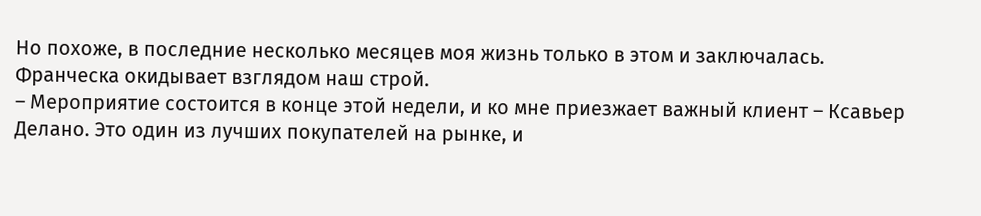Но похоже, в последние несколько месяцев моя жизнь только в этом и заключалась.
Франческа окидывает взглядом наш строй.
– Мероприятие состоится в конце этой недели, и ко мне приезжает важный клиент – Ксавьер Делано. Это один из лучших покупателей на рынке, и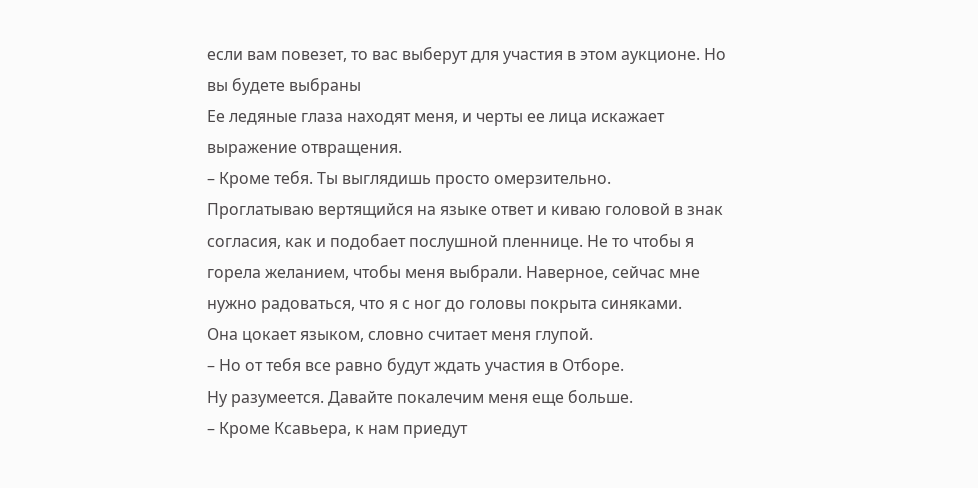если вам повезет, то вас выберут для участия в этом аукционе. Но вы будете выбраны
Ее ледяные глаза находят меня, и черты ее лица искажает выражение отвращения.
– Кроме тебя. Ты выглядишь просто омерзительно.
Проглатываю вертящийся на языке ответ и киваю головой в знак согласия, как и подобает послушной пленнице. Не то чтобы я горела желанием, чтобы меня выбрали. Наверное, сейчас мне нужно радоваться, что я с ног до головы покрыта синяками.
Она цокает языком, словно считает меня глупой.
– Но от тебя все равно будут ждать участия в Отборе.
Ну разумеется. Давайте покалечим меня еще больше.
– Кроме Ксавьера, к нам приедут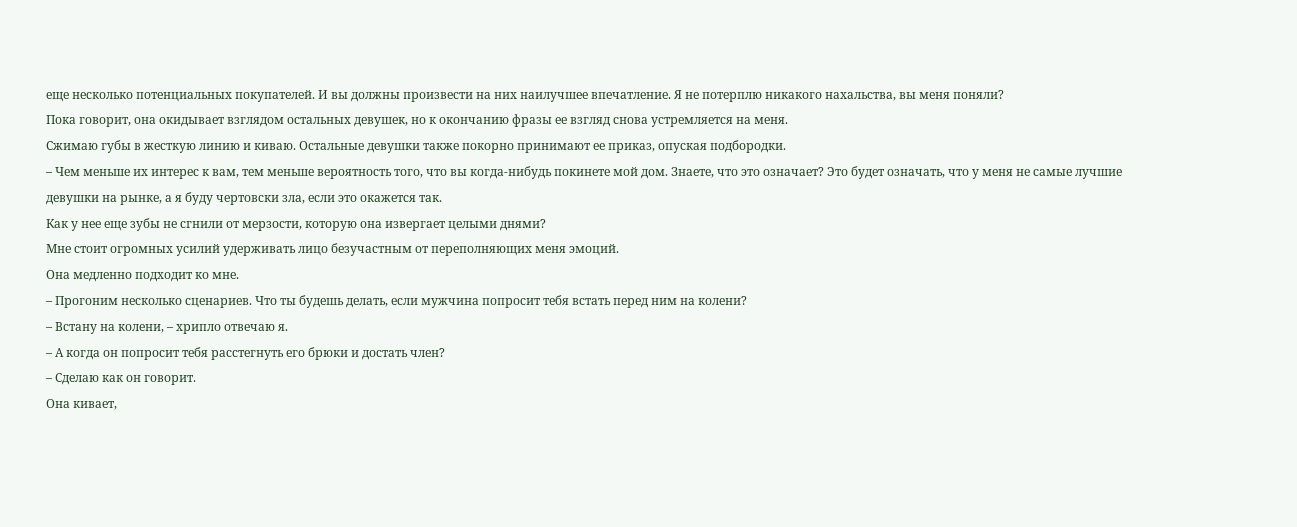еще несколько потенциальных покупателей. И вы должны произвести на них наилучшее впечатление. Я не потерплю никакого нахальства, вы меня поняли?
Пока говорит, она окидывает взглядом остальных девушек, но к окончанию фразы ее взгляд снова устремляется на меня.
Сжимаю губы в жесткую линию и киваю. Остальные девушки также покорно принимают ее приказ, опуская подбородки.
– Чем меньше их интерес к вам, тем меньше вероятность того, что вы когда-нибудь покинете мой дом. Знаете, что это означает? Это будет означать, что у меня не самые лучшие девушки на рынке, а я буду чертовски зла, если это окажется так.
Как у нее еще зубы не сгнили от мерзости, которую она извергает целыми днями?
Мне стоит огромных усилий удерживать лицо безучастным от переполняющих меня эмоций.
Она медленно подходит ко мне.
– Прогоним несколько сценариев. Что ты будешь делать, если мужчина попросит тебя встать перед ним на колени?
– Встану на колени, – хрипло отвечаю я.
– А когда он попросит тебя расстегнуть его брюки и достать член?
– Сделаю как он говорит.
Она кивает,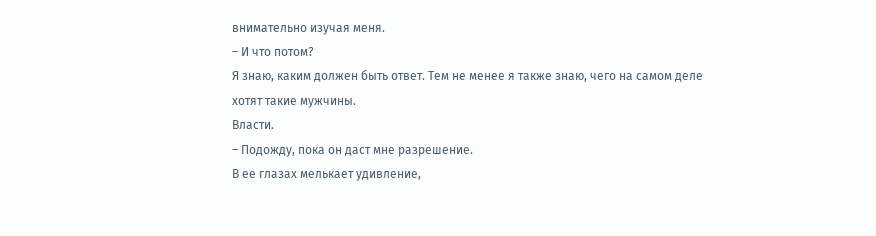внимательно изучая меня.
– И что потом?
Я знаю, каким должен быть ответ. Тем не менее я также знаю, чего на самом деле хотят такие мужчины.
Власти.
– Подожду, пока он даст мне разрешение.
В ее глазах мелькает удивление,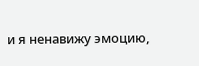и я ненавижу эмоцию,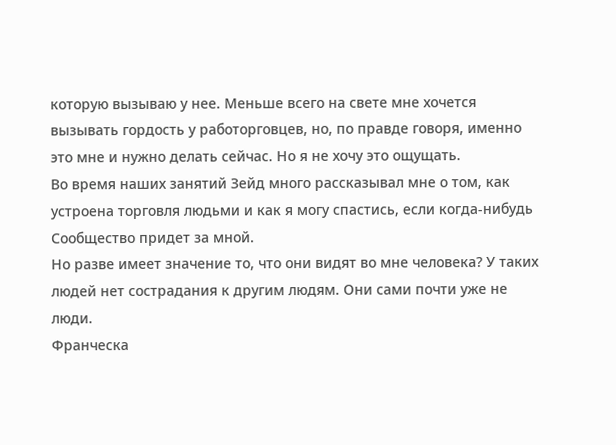которую вызываю у нее. Меньше всего на свете мне хочется вызывать гордость у работорговцев, но, по правде говоря, именно это мне и нужно делать сейчас. Но я не хочу это ощущать.
Во время наших занятий Зейд много рассказывал мне о том, как устроена торговля людьми и как я могу спастись, если когда-нибудь Сообщество придет за мной.
Но разве имеет значение то, что они видят во мне человека? У таких людей нет сострадания к другим людям. Они сами почти уже не люди.
Франческа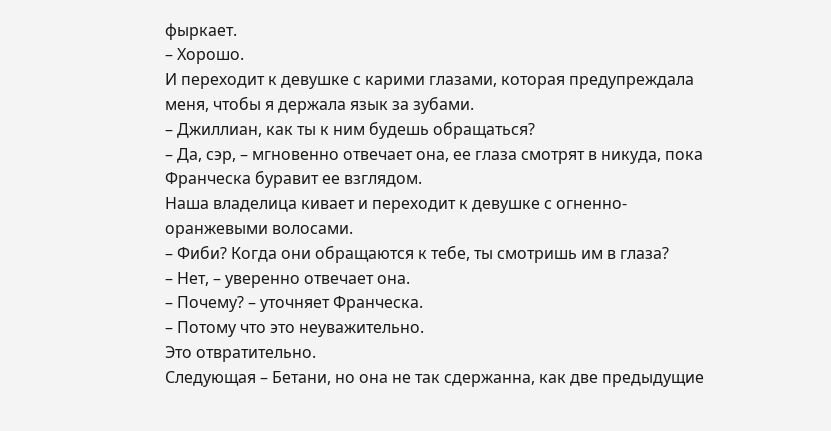фыркает.
– Хорошо.
И переходит к девушке с карими глазами, которая предупреждала меня, чтобы я держала язык за зубами.
– Джиллиан, как ты к ним будешь обращаться?
– Да, сэр, – мгновенно отвечает она, ее глаза смотрят в никуда, пока Франческа буравит ее взглядом.
Наша владелица кивает и переходит к девушке с огненно-оранжевыми волосами.
– Фиби? Когда они обращаются к тебе, ты смотришь им в глаза?
– Нет, – уверенно отвечает она.
– Почему? – уточняет Франческа.
– Потому что это неуважительно.
Это отвратительно.
Следующая – Бетани, но она не так сдержанна, как две предыдущие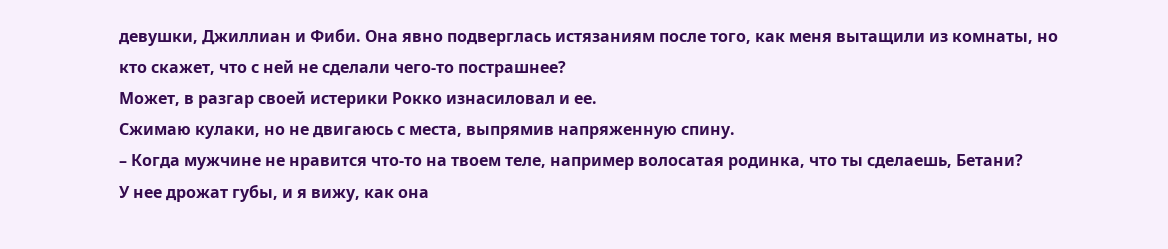девушки, Джиллиан и Фиби. Она явно подверглась истязаниям после того, как меня вытащили из комнаты, но кто скажет, что с ней не сделали чего-то пострашнее?
Может, в разгар своей истерики Рокко изнасиловал и ее.
Сжимаю кулаки, но не двигаюсь с места, выпрямив напряженную спину.
– Когда мужчине не нравится что-то на твоем теле, например волосатая родинка, что ты сделаешь, Бетани?
У нее дрожат губы, и я вижу, как она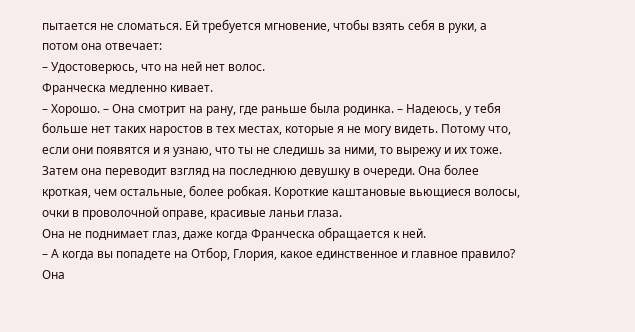пытается не сломаться. Ей требуется мгновение, чтобы взять себя в руки, а потом она отвечает:
– Удостоверюсь, что на ней нет волос.
Франческа медленно кивает.
– Хорошо. – Она смотрит на рану, где раньше была родинка. – Надеюсь, у тебя больше нет таких наростов в тех местах, которые я не могу видеть. Потому что, если они появятся и я узнаю, что ты не следишь за ними, то вырежу и их тоже.
Затем она переводит взгляд на последнюю девушку в очереди. Она более кроткая, чем остальные, более робкая. Короткие каштановые вьющиеся волосы, очки в проволочной оправе, красивые ланьи глаза.
Она не поднимает глаз, даже когда Франческа обращается к ней.
– А когда вы попадете на Отбор, Глория, какое единственное и главное правило?
Она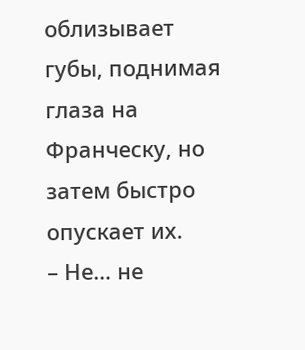облизывает губы, поднимая глаза на Франческу, но затем быстро опускает их.
– Не… не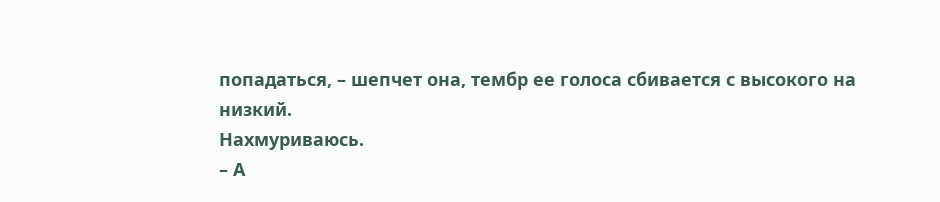попадаться, – шепчет она, тембр ее голоса сбивается с высокого на низкий.
Нахмуриваюсь.
– А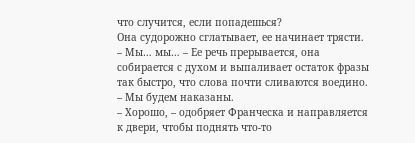что случится, если попадешься?
Она судорожно сглатывает, ее начинает трясти.
– Мы… мы… – Ее речь прерывается, она собирается с духом и выпаливает остаток фразы так быстро, что слова почти сливаются воедино. – Мы будем наказаны.
– Хорошо, – одобряет Франческа и направляется к двери, чтобы поднять что-то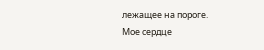лежащее на пороге.
Мое сердце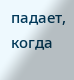падает, когда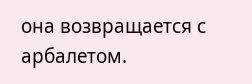она возвращается с арбалетом.